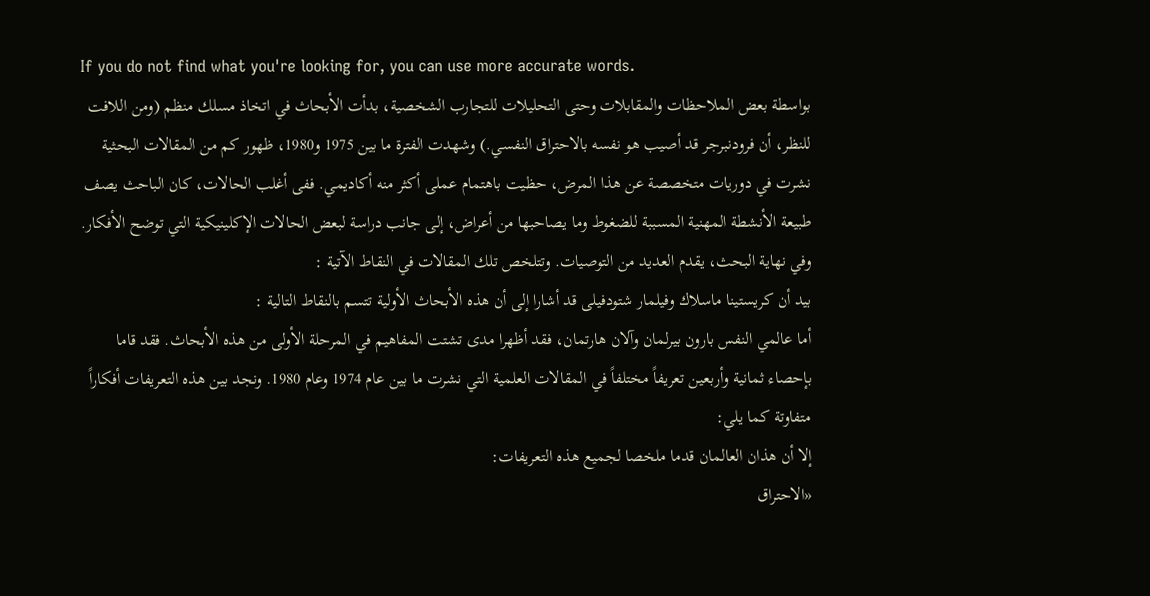If you do not find what you're looking for, you can use more accurate words.
بواسطة بعض الملاحظات والمقابلات وحتى التحليلات للتجارب الشخصية، بدأت الأبحاث في اتخاذ مسلك منظم (ومن اللافت للنظر، أن فرودنبرجر قد أصيب هو نفسه بالاحتراق النفسي.) وشهدت الفترة ما بين 1975 و1980، ظهور كم من المقالات البحثية نشرت في دوريات متخصصة عن هذا المرض، حظيت باهتمام عملى أكثر منه أكاديمي. ففى أغلب الحالات، كان الباحث يصف طبيعة الأنشطة المهنية المسببة للضغوط وما يصاحبها من أعراض، إلى جانب دراسة لبعض الحالات الإكلينيكية التي توضح الأفكار. وفي نهاية البحث، يقدم العديد من التوصيات. وتتلخص تلك المقالات في النقاط الآتية :
بيد أن كريستينا ماسلاك وفيلمار شتودفيلى قد أشارا إلى أن هذه الأبحاث الأولية تتسم بالنقاط التالية :
أما عالمي النفس بارون بيرلمان وآلان هارتمان، فقد أظهرا مدى تشتت المفاهيم في المرحلة الأولى من هذه الأبحاث. فقد قاما بإحصاء ثمانية وأربعين تعريفاً مختلفاً في المقالات العلمية التي نشرت ما بين عام 1974 وعام 1980. ونجد بين هذه التعريفات أفكاراً متفاوتة كما يلي:
إلا أن هذان العالمان قدما ملخصا لجميع هذه التعريفات:
«الاحتراق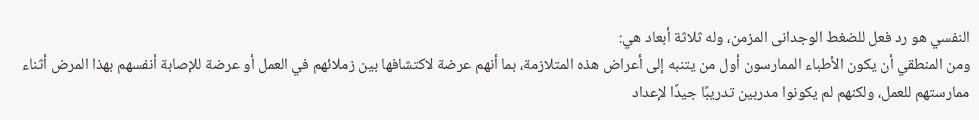النفسي هو رد فعل للضغط الوجدانى المزمن، وله ثلاثة أبعاد هي:
ومن المنطقي أن يكون الأطباء الممارسون أول من يتنبه إلى أعراض هذه المتلازمة، بما أنهم عرضة لاكتشافها بين زملائهم في العمل أو عرضة للإصابة أنفسهم بهذا المرض أثناء ممارستهم للعمل، ولكنهم لم يكونوا مدربين تدريبًا جيدًا لإعداد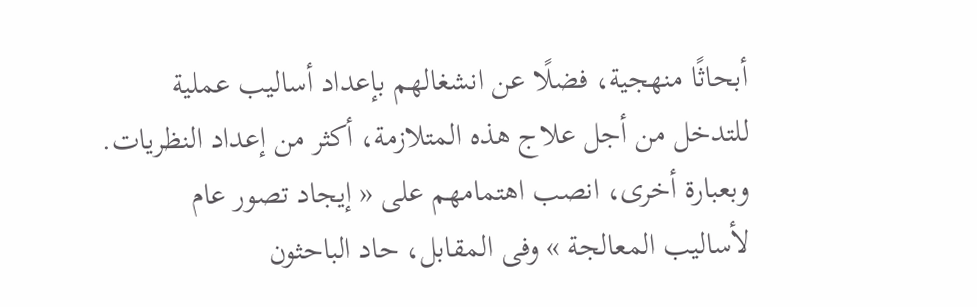أبحاثًا منهجية، فضلًا عن انشغالهم بإعداد أساليب عملية للتدخل من أجل علاج هذه المتلازمة، أكثر من إعداد النظريات. وبعبارة أخرى، انصب اهتمامهم على « إيجاد تصور عام لأساليب المعالجة » وفى المقابل، حاد الباحثون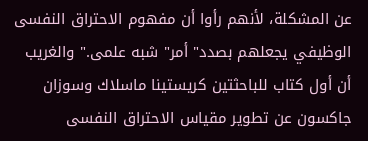عن المشكلة، لأنهم رأوا أن مفهوم الاحتراق النفسى الوظيفي يجعلهم بصدد" أمر" شبه علمى." والغريب أن أول كتاب للباحثتين كريستينا ماسلاك وسوزان جاكسون عن تطوير مقياس الاحتراق النفسى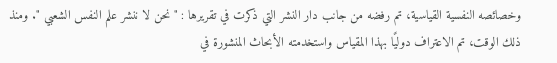وخصائصه النفسية القياسية، تم رفضه من جانب دار النشر التي ذكرت في تقريرها : " نحن لا ننشر علم النفس الشعبي ". ومنذ ذلك الوقت، تم الاعتراف دوليًا بهذا المقياس واستخدمته الأبحاث المنشورة في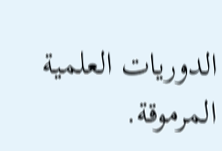الدوريات العلمية المرموقة.